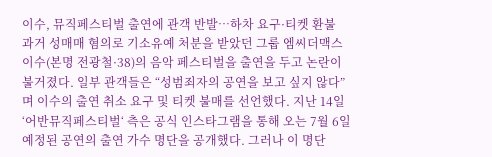이수, 뮤직페스티벌 출연에 관객 반발…하차 요구·티켓 환불
과거 성매매 혐의로 기소유예 처분을 받았던 그룹 엠씨더맥스 이수(본명 전광철·38)의 음악 페스티벌을 출연을 두고 논란이 불거졌다. 일부 관객들은 “성범죄자의 공연을 보고 싶지 않다”며 이수의 출연 취소 요구 및 티켓 불매를 선언했다. 지난 14일 ‘어반뮤직페스티벌‘ 측은 공식 인스타그램을 통해 오는 7월 6일 예정된 공연의 출연 가수 명단을 공개했다. 그러나 이 명단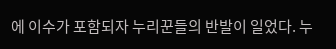에 이수가 포함되자 누리꾼들의 반발이 일었다. 누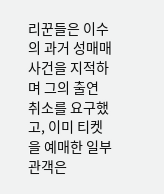리꾼들은 이수의 과거 성매매 사건을 지적하며 그의 출연 취소를 요구했고, 이미 티켓을 예매한 일부 관객은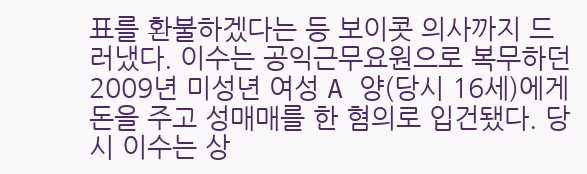표를 환불하겠다는 등 보이콧 의사까지 드러냈다. 이수는 공익근무요원으로 복무하던 2009년 미성년 여성 A 양(당시 16세)에게 돈을 주고 성매매를 한 혐의로 입건됐다. 당시 이수는 상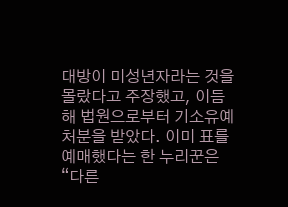대방이 미성년자라는 것을 몰랐다고 주장했고, 이듬해 법원으로부터 기소유예 처분을 받았다. 이미 표를 예매했다는 한 누리꾼은 “다른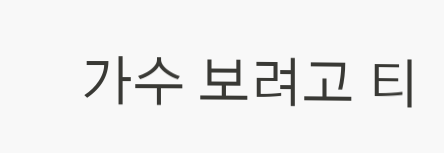가수 보려고 티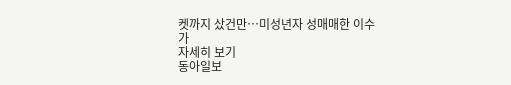켓까지 샀건만…미성년자 성매매한 이수가
자세히 보기
동아일보